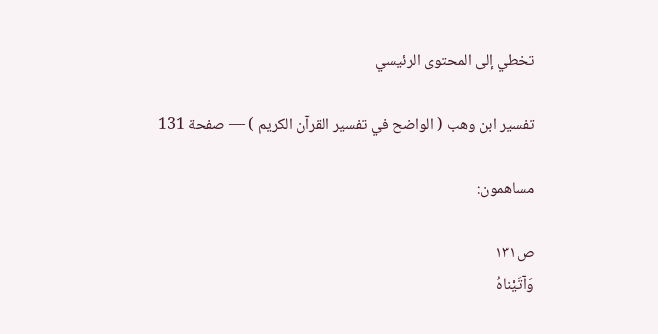تخطي إلى المحتوى الرئيسي

تفسير ابن وهب ( الواضح في تفسير القرآن الكريم ) — صفحة 131

مساهمون:

ص١٣١
وَآتَيْناهُ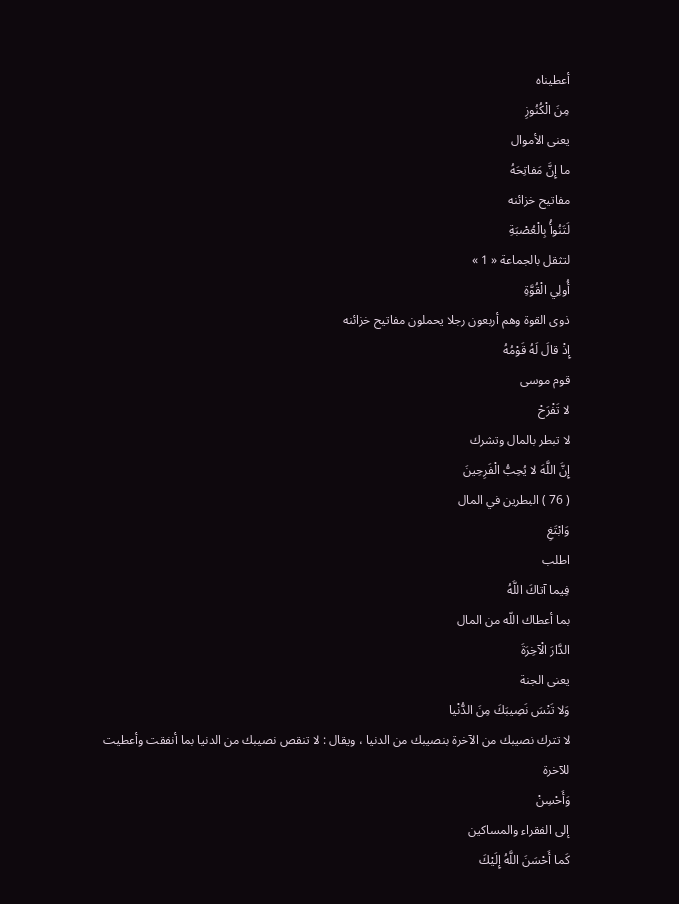أعطيناه
مِنَ الْكُنُوزِ
يعنى الأموال
ما إِنَّ مَفاتِحَهُ
مفاتيح خزائنه
لَتَنُوأُ بِالْعُصْبَةِ
لتثقل بالجماعة « 1 »
أُولِي الْقُوَّةِ
ذوى القوة وهم أربعون رجلا يحملون مفاتيح خزائنه
إِذْ قالَ لَهُ قَوْمُهُ
قوم موسى
لا تَفْرَحْ
لا تبطر بالمال وتشرك
إِنَّ اللَّهَ لا يُحِبُّ الْفَرِحِينَ
( 76 ) البطرين في المال
وَابْتَغِ
اطلب
فِيما آتاكَ اللَّهُ
بما أعطاك اللّه من المال
الدَّارَ الْآخِرَةَ
يعنى الجنة
وَلا تَنْسَ نَصِيبَكَ مِنَ الدُّنْيا
لا تترك نصيبك من الآخرة بنصيبك من الدنيا ، ويقال : لا تنقص نصيبك من الدنيا بما أنفقت وأعطيت للآخرة
وَأَحْسِنْ
إلى الفقراء والمساكين
كَما أَحْسَنَ اللَّهُ إِلَيْكَ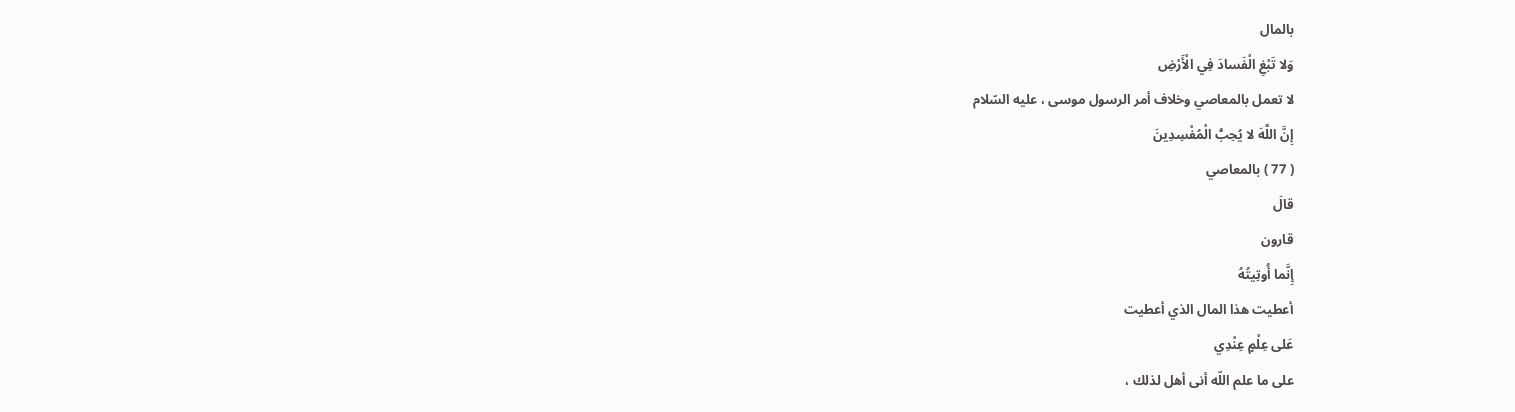بالمال
وَلا تَبْغِ الْفَسادَ فِي الْأَرْضِ
لا تعمل بالمعاصي وخلاف أمر الرسول موسى ، عليه السّلام
إِنَّ اللَّهَ لا يُحِبُّ الْمُفْسِدِينَ
( 77 ) بالمعاصي
قالَ
قارون
إِنَّما أُوتِيتُهُ
أعطيت هذا المال الذي أعطيت
عَلى عِلْمٍ عِنْدِي
على ما علم اللّه أنى أهل لذلك ،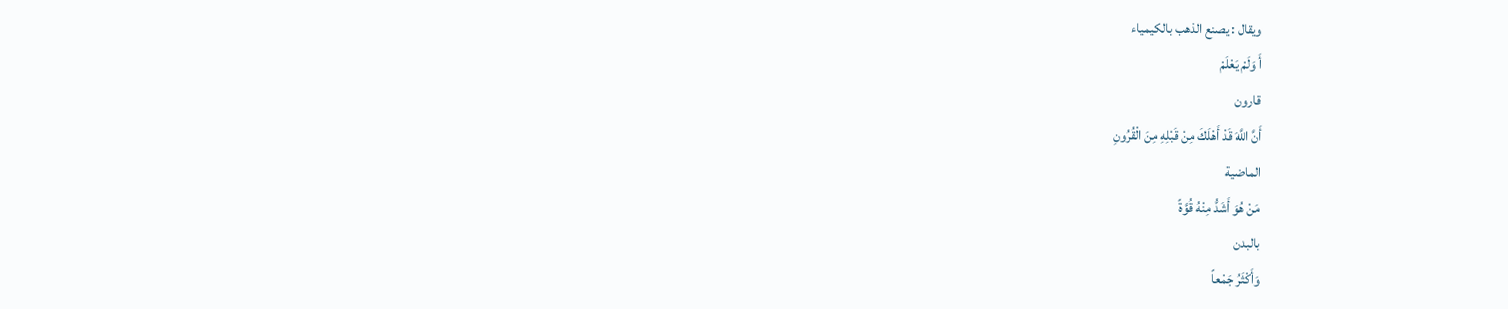ويقال : يصنع الذهب بالكيمياء
أَ وَلَمْ يَعْلَمْ
قارون
أَنَّ اللَّهَ قَدْ أَهْلَكَ مِنْ قَبْلِهِ مِنَ الْقُرُونِ
الماضية
مَنْ هُوَ أَشَدُّ مِنْهُ قُوَّةً
بالبدن
وَأَكْثَرُ جَمْعاً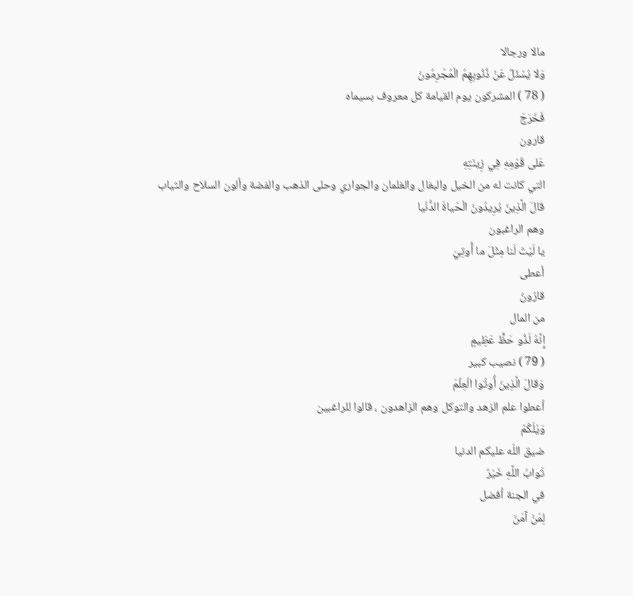مالا ورجالا
وَلا يُسْئَلُ عَنْ ذُنُوبِهِمُ الْمُجْرِمُونَ
( 78 ) المشركون يوم القيامة كل معروف بسيماه
فَخَرَجَ
قارون
عَلى قَوْمِهِ فِي زِينَتِهِ
التي كانت له من الخيل والبغال والغلمان والجواري وحلى الذهب والفضة وألون السلاح والثياب
قالَ الَّذِينَ يُرِيدُونَ الْحَياةَ الدُّنْيا
وهم الراغبون
يا لَيْتَ لَنا مِثْلَ ما أُوتِيَ
أعطى
قارُونُ
من المال
إِنَّهُ لَذُو حَظٍّ عَظِيمٍ
( 79 ) نصيب كبير
وَقالَ الَّذِينَ أُوتُوا الْعِلْمَ
أعطوا علم الزهد والتوكل وهم الزاهدون ، قالوا للراغبين
وَيْلَكُمْ
ضيق اللّه عليكم الدنيا
ثَوابُ اللَّهِ خَيْرٌ
في الجنة أفضل
لِمَنْ آمَنَ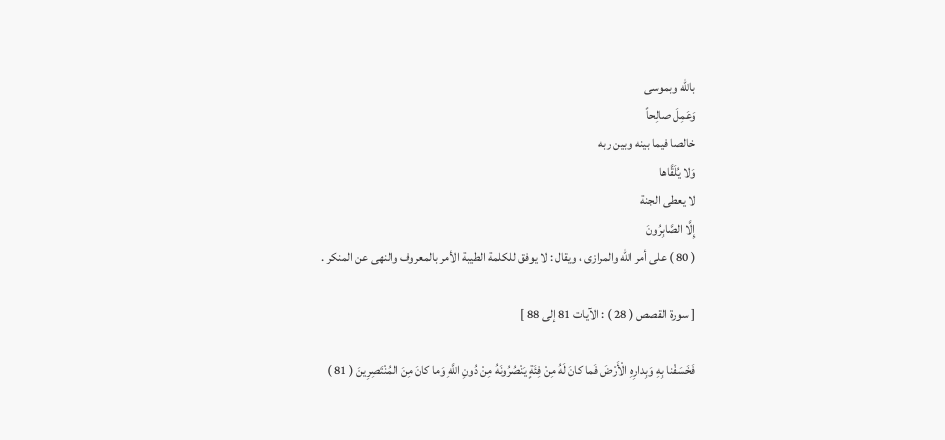باللّه وبموسى
وَعَمِلَ صالِحاً
خالصا فيما بينه وبين ربه
وَلا يُلَقَّاها
لا يعطى الجنة
إِلَّا الصَّابِرُونَ
( 80 ) على أمر اللّه والمرازى ، ويقال : لا يوفق للكلمة الطيبة الأمر بالمعروف والنهى عن المنكر .

[ سورة القصص ( 28 ) : الآيات 81 إلى 88 ]

فَخَسَفْنا بِهِ وَبِدارِهِ الْأَرْضَ فَما كانَ لَهُ مِنْ فِئَةٍ يَنْصُرُونَهُ مِنْ دُونِ اللَّهِ وَما كانَ مِنَ المُنْتَصِرِينَ ( 81 )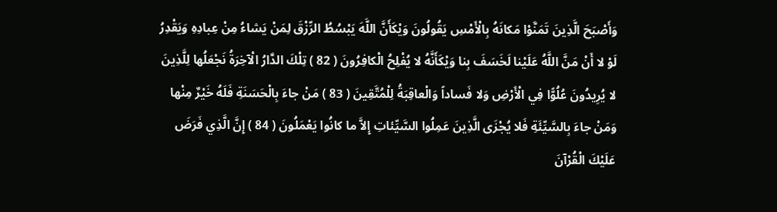وَأَصْبَحَ الَّذِينَ تَمَنَّوْا مَكانَهُ بِالْأَمْسِ يَقُولُونَ وَيْكَأَنَّ اللَّهَ يَبْسُطُ الرِّزْقَ لِمَنْ يَشاءُ مِنْ عِبادِهِ وَيَقْدِرُ لَوْ لا أَنْ مَنَّ اللَّهُ عَلَيْنا لَخَسَفَ بِنا وَيْكَأَنَّهُ لا يُفْلِحُ الْكافِرُونَ ( 82 ) تِلْكَ الدَّارُ الْآخِرَةُ نَجْعَلُها لِلَّذِينَ لا يُرِيدُونَ عُلُوًّا فِي الْأَرْضِ وَلا فَساداً وَالْعاقِبَةُ لِلْمُتَّقِينَ ( 83 ) مَنْ جاءَ بِالْحَسَنَةِ فَلَهُ خَيْرٌ مِنْها وَمَنْ جاءَ بِالسَّيِّئَةِ فَلا يُجْزَى الَّذِينَ عَمِلُوا السَّيِّئاتِ إِلاَّ ما كانُوا يَعْمَلُونَ ( 84 ) إِنَّ الَّذِي فَرَضَ عَلَيْكَ الْقُرْآنَ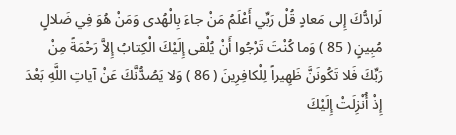لَرادُّكَ إِلى مَعادٍ قُلْ رَبِّي أَعْلَمُ مَنْ جاءَ بِالْهُدى وَمَنْ هُوَ فِي ضَلالٍ مُبِينٍ ( 85 ) وَما كُنْتَ تَرْجُوا أَنْ يُلْقى إِلَيْكَ الْكِتابُ إِلاَّ رَحْمَةً مِنْ رَبِّكَ فَلا تَكُونَنَّ ظَهِيراً لِلْكافِرِينَ ( 86 ) وَلا يَصُدُّنَّكَ عَنْ آياتِ اللَّهِ بَعْدَ إِذْ أُنْزِلَتْ إِلَيْكَ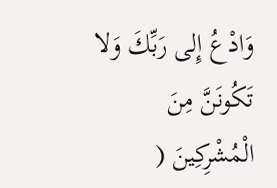وَادْعُ إِلى رَبِّكَ وَلا تَكُونَنَّ مِنَ الْمُشْرِكِينَ (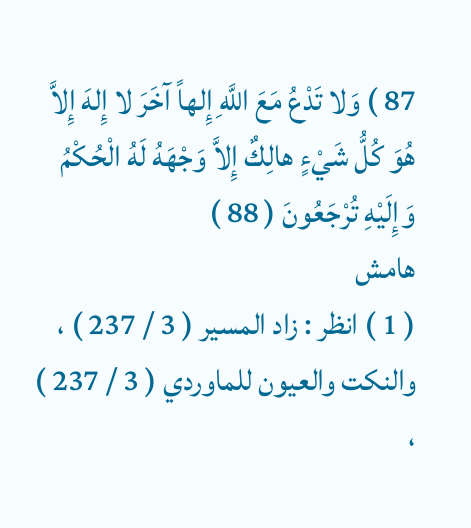87 ) وَلا تَدْعُ مَعَ اللَّهِ إِلهاً آخَرَ لا إِلهَ إِلاَّ هُوَ كُلُّ شَيْءٍ هالِكٌ إِلاَّ وَجْهَهُ لَهُ الْحُكْمُ وَإِلَيْهِ تُرْجَعُونَ ( 88 )
هامش
( 1 ) انظر : زاد المسير ( 3 / 237 ) ، والنكت والعيون للماوردي ( 3 / 237 ) ،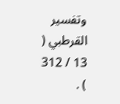وتفسير القرطبي ( 13 / 312 ) .